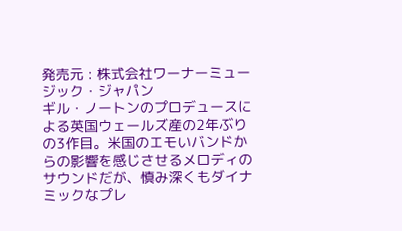発売元 : 株式会社ワーナーミュージック・ジャパン
ギル・ノートンのプロデュースによる英国ウェールズ産の2年ぶりの3作目。米国のエモいバンドからの影響を感じさせるメロディのサウンドだが、慎み深くもダイナミックなプレ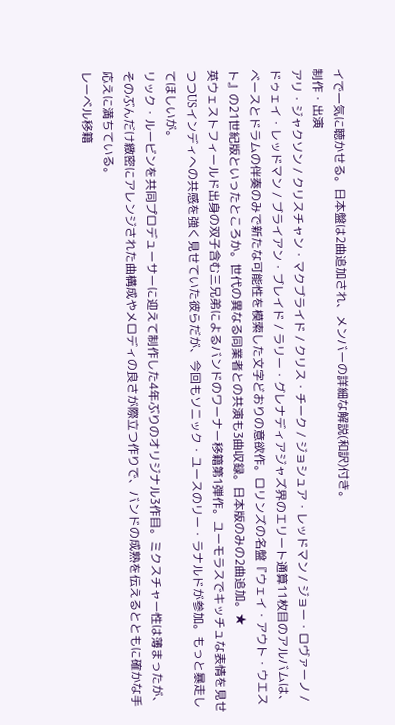イで一気に聴かせる。日本盤は2曲追加され、メンバーの詳細な解説(和訳)付き。
制作・出演
アリ・ジャクソン / クリスチャン・マクブライド / クリス・チーク / ジョシュア・レッドマン / ジョー・ロヴァーノ / ドゥェイ・レッドマン / ブライアン・ブレイド / ラリー・グレナディアジャズ界のエリート通算11枚目のアルバムは、ベースとドラムの伴奏のみで新たな可能性を模索した文字どおりの意欲作。ロリンズの名盤『ウェイ・アウト・ウエスト』の21世紀版といったところか。世代の異なる同業者との共演も3曲収録。日本版のみの2曲追加。★
英ウェストフィールド出身の双子含む三兄弟によるバンドのワーナー移籍第1弾作。ユーモラスでキッチュな表情を見せつつUSインディへの共感を強く見せていた彼らだが、今回もソニック・ユースのリー・ラナルドが参加。もっと暴走してほしいが。
リック・ルービンを共同プロデューサーに迎えて制作した4年ぶりのオリジナル3作目。ミクスチャー性は薄まったが、そのぶんだけ緻密にアレンジされた曲構成やメロディの良さが際立つ作りで、バンドの成熟を伝えるとともに確かな手応えに満ちている。
レーベル移籍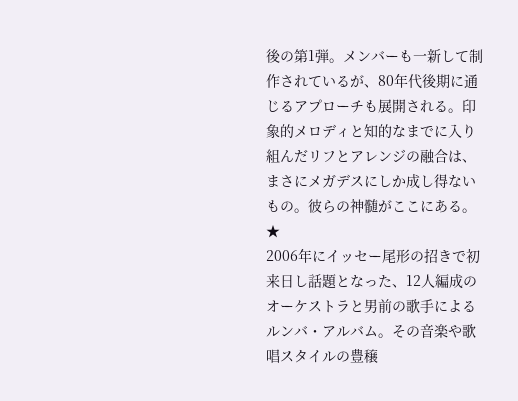後の第1弾。メンバーも一新して制作されているが、80年代後期に通じるアプローチも展開される。印象的メロディと知的なまでに入り組んだリフとアレンジの融合は、まさにメガデスにしか成し得ないもの。彼らの神髄がここにある。★
2006年にイッセー尾形の招きで初来日し話題となった、12人編成のオーケストラと男前の歌手によるルンバ・アルバム。その音楽や歌唱スタイルの豊穣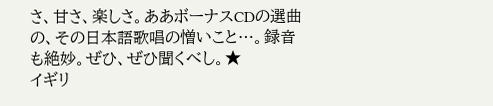さ、甘さ、楽しさ。ああボーナスCDの選曲の、その日本語歌唱の憎いこと…。録音も絶妙。ぜひ、ぜひ聞くべし。★
イギリ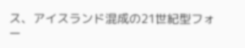ス、アイスランド混成の21世紀型フォー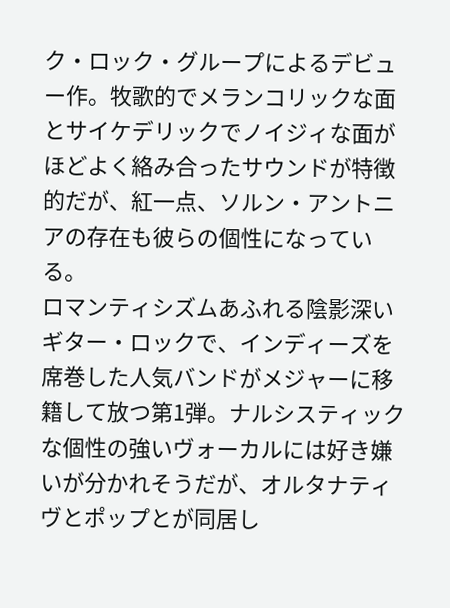ク・ロック・グループによるデビュー作。牧歌的でメランコリックな面とサイケデリックでノイジィな面がほどよく絡み合ったサウンドが特徴的だが、紅一点、ソルン・アントニアの存在も彼らの個性になっている。
ロマンティシズムあふれる陰影深いギター・ロックで、インディーズを席巻した人気バンドがメジャーに移籍して放つ第1弾。ナルシスティックな個性の強いヴォーカルには好き嫌いが分かれそうだが、オルタナティヴとポップとが同居し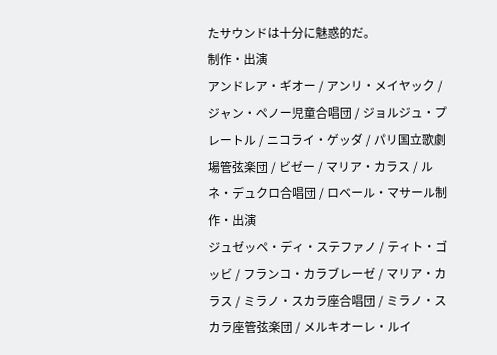たサウンドは十分に魅惑的だ。
制作・出演
アンドレア・ギオー / アンリ・メイヤック / ジャン・ペノー児童合唱団 / ジョルジュ・プレートル / ニコライ・ゲッダ / パリ国立歌劇場管弦楽団 / ビゼー / マリア・カラス / ルネ・デュクロ合唱団 / ロベール・マサール制作・出演
ジュゼッペ・ディ・ステファノ / ティト・ゴッビ / フランコ・カラブレーゼ / マリア・カラス / ミラノ・スカラ座合唱団 / ミラノ・スカラ座管弦楽団 / メルキオーレ・ルイ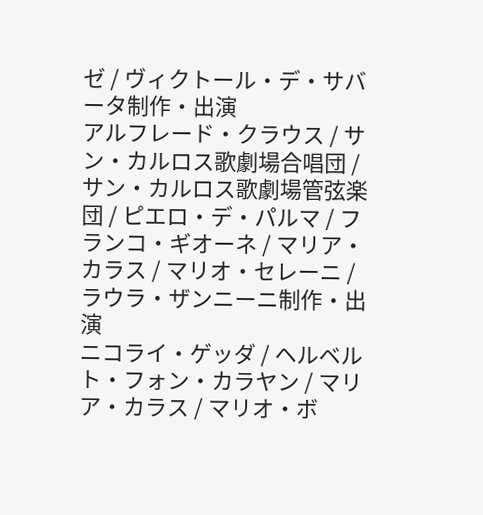ゼ / ヴィクトール・デ・サバータ制作・出演
アルフレード・クラウス / サン・カルロス歌劇場合唱団 / サン・カルロス歌劇場管弦楽団 / ピエロ・デ・パルマ / フランコ・ギオーネ / マリア・カラス / マリオ・セレーニ / ラウラ・ザンニーニ制作・出演
ニコライ・ゲッダ / ヘルベルト・フォン・カラヤン / マリア・カラス / マリオ・ボ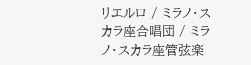リエルロ / ミラノ・スカラ座合唱団 / ミラノ・スカラ座管弦楽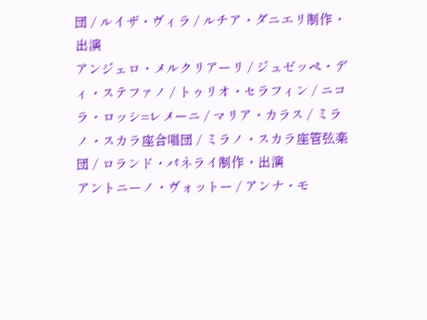団 / ルイザ・ヴィラ / ルチア・ダニエリ制作・出演
アンジェロ・メルクリアーリ / ジュゼッペ・ディ・ステファノ / トゥリオ・セラフィン / ニコラ・ロッシ=レメーニ / マリア・カラス / ミラノ・スカラ座合唱団 / ミラノ・スカラ座管弦楽団 / ロランド・パネライ制作・出演
アントニーノ・ヴォットー / アンナ・モ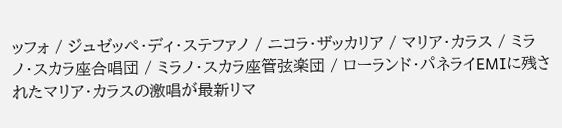ッフォ / ジュゼッペ・ディ・ステファノ / ニコラ・ザッカリア / マリア・カラス / ミラノ・スカラ座合唱団 / ミラノ・スカラ座管弦楽団 / ローランド・パネライEMIに残されたマリア・カラスの激唱が最新リマ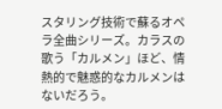スタリング技術で蘇るオペラ全曲シリーズ。カラスの歌う「カルメン」ほど、情熱的で魅惑的なカルメンはないだろう。